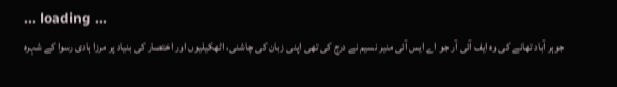... loading ...
جوہر آباد تھانے کی وہ ایف آئی آر جو اے ایس آئی منیر نسیم نے درج کی تھی اپنی زبان کی چاشنی، اٹھکیلیوں اور اختصار کی بنیاد پر مرزا ہادی رسوا کے شہرہ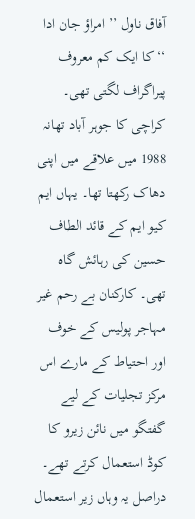آفاق ناول ’’ امراؤ جان ادا ‘‘کا ایک کم معروف پیراگراف لگتی تھی۔
کراچی کا جوہر آباد تھانہ 1988 میں علاقے میں اپنی دھاک رکھتا تھا۔ یہاں ایم کیو ایم کے قائد الطاف حسین کی رہائش گاہ تھی۔ کارکنان بے رحم غیر مہاجر پولیس کے خوف اور احتیاط کے مارے اس مرکز تجلیات کے لیے گفتگو میں نائن زیرو کا کوڈ استعمال کرتے تھے۔ دراصل یہ وہاں زیر استعمال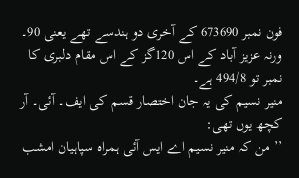فون نمبر 673690 کے آخری دو ہندسے تھے یعنی 90۔ ورنہ عزیز آباد کے اس 120گز کے اس مقام دلبری کا نمبر تو 494/8 ہے۔
منیر نسیم کی یہ جان اختصار قسم کی ایف۔ آئی۔ آر کچھ یوں تھی:
’’ من کہ منیر نسیم اے ایس آئی ہمراہ سپاہیان امشب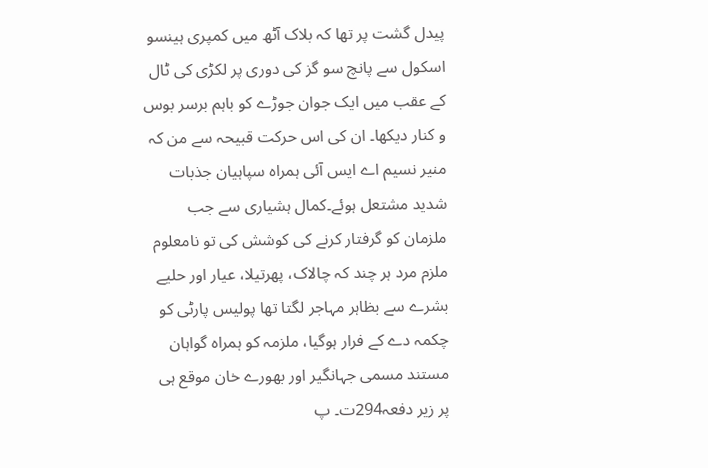پیدل گشت پر تھا کہ بلاک آٹھ میں کمپری ہینسو اسکول سے پانچ سو گز کی دوری پر لکڑی کی ٹال کے عقب میں ایک جوان جوڑے کو باہم برسر بوس و کنار دیکھا۔ ان کی اس حرکت قبیحہ سے من کہ منیر نسیم اے ایس آئی ہمراہ سپاہیان جذبات شدید مشتعل ہوئے۔کمال ہشیاری سے جب ملزمان کو گرفتار کرنے کی کوشش کی تو نامعلوم ملزم مرد ہر چند کہ چالاک، پھرتیلا، عیار اور حلیے بشرے سے بظاہر مہاجر لگتا تھا پولیس پارٹی کو چکمہ دے کے فرار ہوگیا، ملزمہ کو ہمراہ گواہان مستند مسمی جہانگیر اور بھورے خان موقع ہی پر زیر دفعہ294ت۔ پ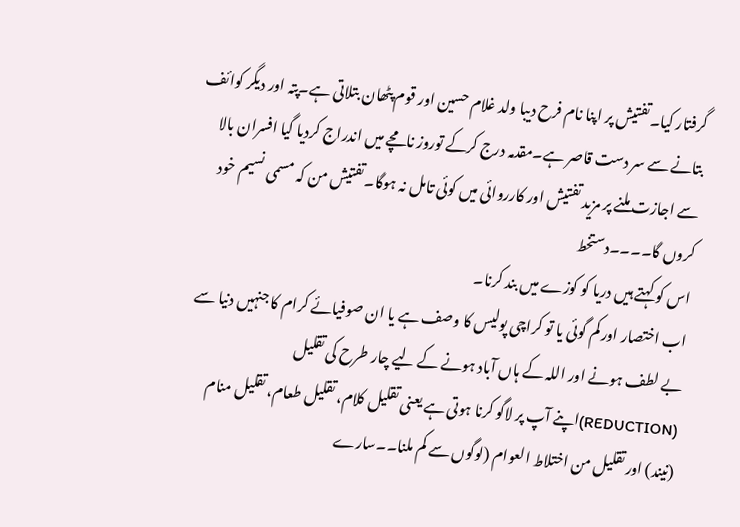گرفتار کیا۔تفتیش پر اپنا نام فرح دیبا ولد غلام حسین اور قوم پٹھان بتلاتی ہے۔پتہ اور دیگر کوائف بتانے سے سر دست قاصر ہے۔مقدمہ درج کرکے توروز نامچے میں اندراج کردیا گیا افسران بالا سے اجازت ملنے پر مزید تفتیش اور کارروائی میں کوئی تامل نہ ہوگا۔تفتیش من کہ مسمی نسیم خود کروں گا۔۔۔۔دستخط
اس کو کہتے ہیں دریا کو کوزے میں بند کرنا۔
اب اختصار اور کم گوئی یا تو کراچی پولیس کا وصف ہے یا ان صوفیائے کرام کا جنہیں دنیا سے بے لطف ہونے اور اللہ کے ہاں آباد ہونے کے لیے چار طرح کی تقلیل (REDUCTION)اپنے آپ پر لاگو کرنا ہوتی ہے یعنی تقلیل کلام، تقلیل طعام، تقلیل منام (نیند) اور تقلیل من اختلاط العوام (لوگوں سے کم ملنا۔۔سارے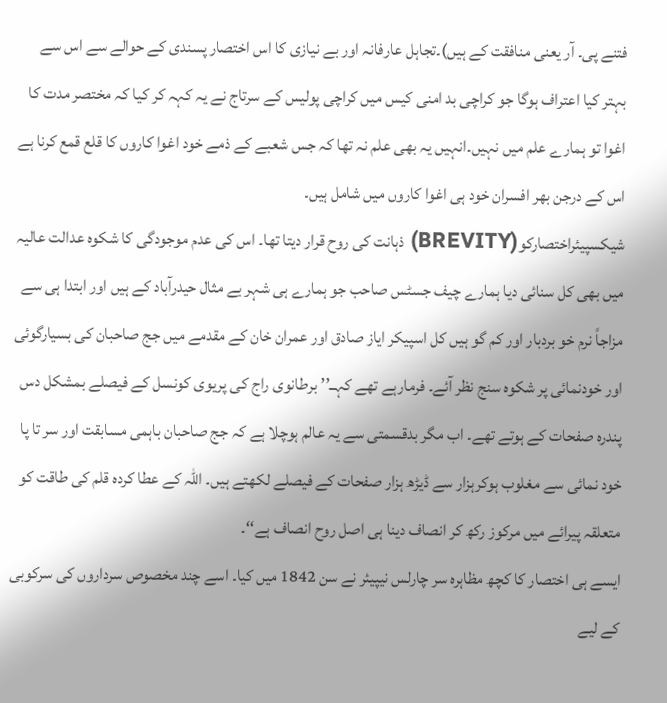فتنے پی۔ آر یعنی منافقت کے ہیں)۔تجاہل عارفانہ اور بے نیازی کا اس اختصار پسندی کے حوالے سے اس سے بہتر کیا اعتراف ہوگا جو کراچی بد امنی کیس میں کراچی پولیس کے سرتاج نے یہ کہہ کر کیا کہ مختصر مدت کا اغوا تو ہمارے علم میں نہیں۔انہیں یہ بھی علم نہ تھا کہ جس شعبے کے ذمے خود اغوا کاروں کا قلع قمع کرنا ہے اس کے درجن بھر افسران خود ہی اغوا کاروں میں شامل ہیں۔
شیکسپیئراختصارکو(BREVITY) ذہانت کی روح قرار دیتا تھا۔ اس کی عدم موجودگی کا شکوہ عدالت عالیہ میں بھی کل سنائی دیا ہمارے چیف جسٹس صاحب جو ہمارے ہی شہر بے مثال حیدرآباد کے ہیں اور ابتدا ہی سے مزاجاً نرم خو بردبار اور کم گو ہیں کل اسپیکر ایاز صادق اور عمران خان کے مقدمے میں جج صاحبان کی بسیارگوئی اور خودنمائی پر شکوہ سنج نظر آئے۔ فرمارہے تھے کہــ’’ برطانوی راج کی پریوی کونسل کے فیصلے بمشکل دس پندرہ صفحات کے ہوتے تھے۔ اب مگر بدقسمتی سے یہ عالم ہوچلا ہے کہ جج صاحبان باہمی مسابقت اور سر تا پا خود نمائی سے مغلوب ہوکرہزار سے ڈیڑھ ہزار صفحات کے فیصلے لکھتے ہیں۔ اللہ کے عطا کردہ قلم کی طاقت کو متعلقہ پیرائے میں مرکوز رکھ کر انصاف دینا ہی اصل روح انصاف ہے‘‘۔
ایسے ہی اختصار کا کچھ مظاہرہ سر چارلس نیپیئر نے سن 1842 میں کیا۔ اسے چند مخصوص سرداروں کی سرکوبی کے لیے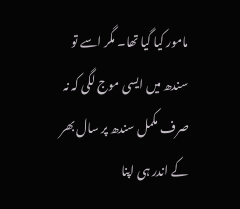مامور کیا گیا تھا۔ مگر اسے تو سندھ میں ایسی موج لگی کہ نہ صرف مکمل سندھ پر سال بھر کے اندر ہی اپنا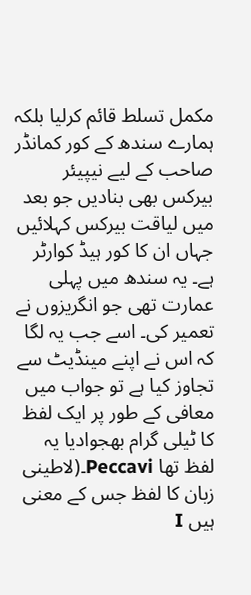مکمل تسلط قائم کرلیا بلکہ ہمارے سندھ کے کور کمانڈر صاحب کے لیے نیپیئر بیرکس بھی بنادیں جو بعد میں لیاقت بیرکس کہلائیں جہاں ان کا کور ہیڈ کوارٹر ہے۔ یہ سندھ میں پہلی عمارت تھی جو انگریزوں نے تعمیر کی۔ اسے جب یہ لگا کہ اس نے اپنے مینڈیٹ سے تجاوز کیا ہے تو جواب میں معافی کے طور پر ایک لفظ کا ٹیلی گرام بھجوادیا یہ لفظ تھا Peccavi۔(لاطینی زبان کا لفظ جس کے معنی ہیں I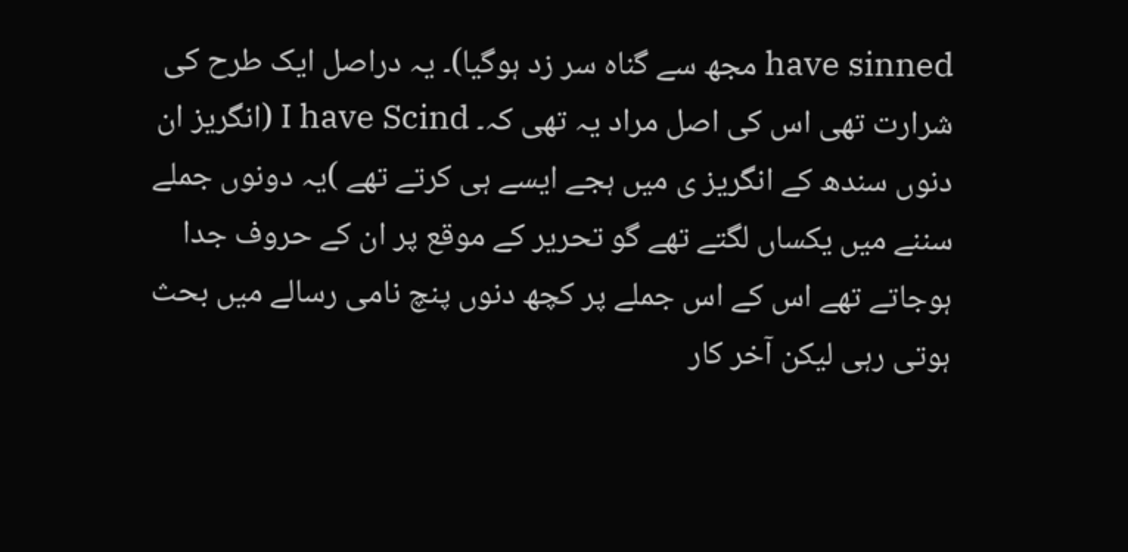have sinned مجھ سے گناہ سر زد ہوگیا)۔ یہ دراصل ایک طرح کی شرارت تھی اس کی اصل مراد یہ تھی کہ۔ I have Scind (انگریز ان دنوں سندھ کے انگریز ی میں ہجے ایسے ہی کرتے تھے )یہ دونوں جملے سننے میں یکساں لگتے تھے گو تحریر کے موقع پر ان کے حروف جدا ہوجاتے تھے اس کے اس جملے پر کچھ دنوں پنچ نامی رسالے میں بحث ہوتی رہی لیکن آخر کار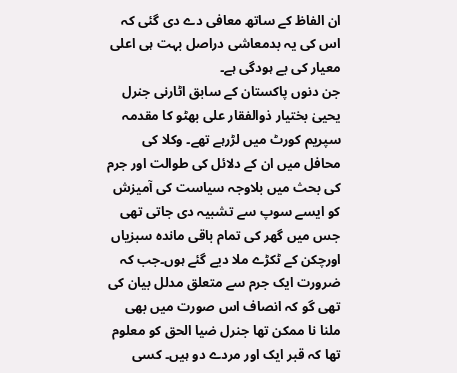ان الفاظ کے ساتھ معافی دے دی گئی کہ اس کی یہ بدمعاشی دراصل بہت ہی اعلی معیار کی بے ہودگی ہے۔
جن دنوں پاکستان کے سابق اٹارنی جنرل یحییٰ بختیار ذوالفقار علی بھٹو کا مقدمہ سپریم کورٹ میں لڑرہے تھے۔ وکلا کی محافل میں ان کے دلائل کی طوالت اور جرم کی بحث میں بلاوجہ سیاست کی آمیزش کو ایسے سوپ سے تشبیہ دی جاتی تھی جس میں گھر کی تمام باقی ماندہ سبزیاں اورچکن کے ٹکڑے ملا دیے گئے ہوں۔جب کہ ضرورت ایک جرم سے متعلق مدلل بیان کی تھی گو کہ انصاف اس صورت میں بھی ملنا نا ممکن تھا جنرل ضیا الحق کو معلوم تھا کہ قبر ایک اور مردے دو ہیں۔ کسی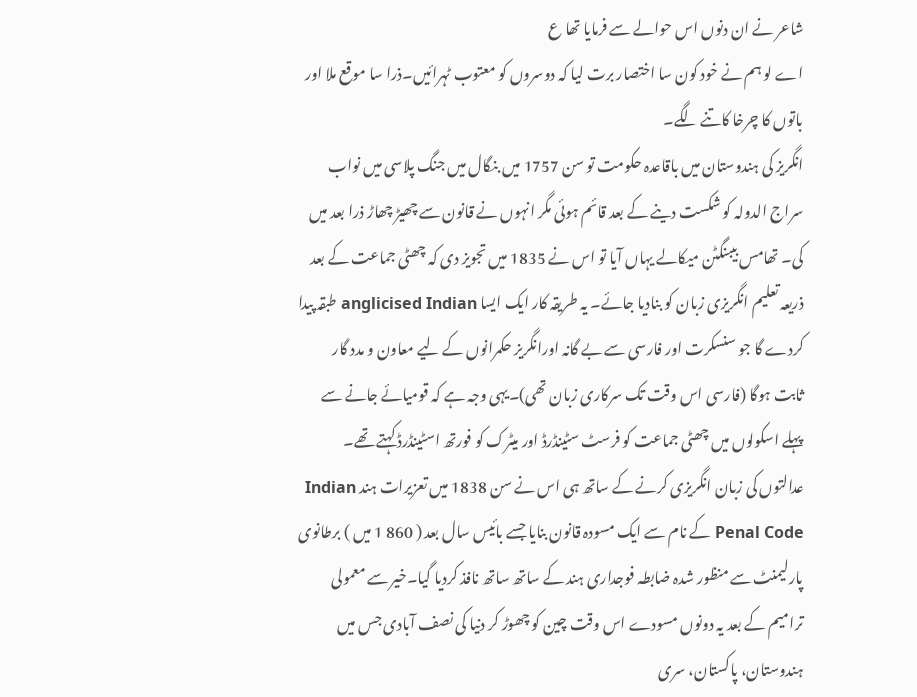شاعر نے ان دنوں اس حوالے سے فرمایا تھا ع
اے لو ہم نے خود کون سا اختصار برت لیا کہ دوسروں کو معتوب ٹہرائیں۔ذرا سا موقع ملا اور باتوں کا چرخا کاتنے لگے۔
انگریز کی ہندوستان میں باقاعدہ حکومت تو سن 1757 میں بنگال میں جنگ پلاسی میں نواب سراج الدولہ کو شکست دینے کے بعد قائم ہوئی مگر انہوں نے قانون سے چھیڑ چھاڑ ذرا بعد میں کی۔ تھامس بیبنگٹن میکالے یہاں آیا تو اس نے 1835 میں تجویز دی کہ چھٹی جماعت کے بعد ذریعہ تعلیم انگریزی زبان کو بنادیا جائے۔ یہ طریقہ کار ایک ایسا anglicised Indian طبقہ پیدا کردے گا جو سنسکرت اور فارسی سے بے گانہ اورانگریز حکمرانوں کے لیے معاون و مدد گار ثابت ہوگا (فارسی اس وقت تک سرکاری زبان تھی)۔یہی وجہ ہے کہ قومیائے جانے سے پہلے اسکولوں میں چھٹی جماعت کو فرسٹ سٹینڈرڈ اور میٹرک کو فورتھ اسٹینڈرڈ کہتے تھے۔ عدالتوں کی زبان انگریزی کرنے کے ساتھ ہی اس نے سن 1838 میں تعزیرات ہند Indian Penal Code کے نام سے ایک مسودہ قانون بنایا جسے بائیس سال بعد ( 860 1 میں ) برطانوی پارلیمنٹ سے منظور شدہ ضابطہ فوجداری ہند کے ساتھ ساتھ نافذ کردیا گیا۔خیر سے معمولی ترامیم کے بعد یہ دونوں مسودے اس وقت چین کو چھوڑ کر دنیا کی نصف آبادی جس میں ہندوستان، پاکستان، سری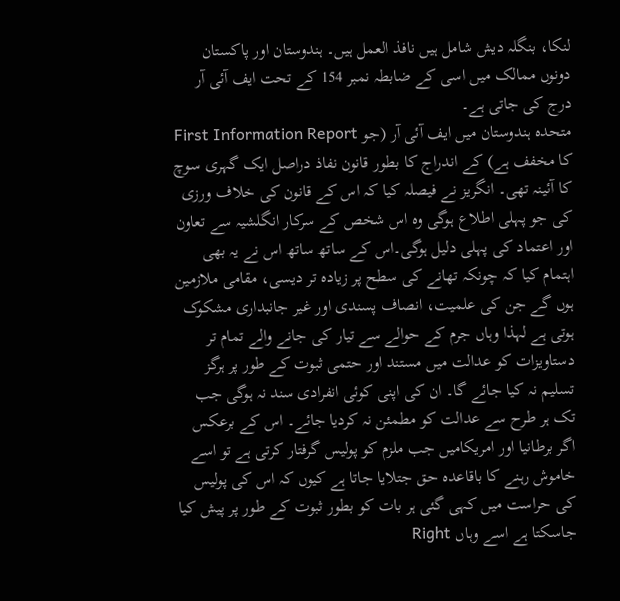لنکا، بنگلہ دیش شامل ہیں نافذ العمل ہیں۔ ہندوستان اور پاکستان دونوں ممالک میں اسی کے ضابطہ نمبر 154 کے تحت ایف آئی آر درج کی جاتی ہے۔
متحدہ ہندوستان میں ایف آئی آر (جو First Information Report کا مخفف ہے) کے اندراج کا بطور قانون نفاذ دراصل ایک گہری سوچ کا آئینہ تھی۔ انگریز نے فیصلہ کیا کہ اس کے قانون کی خلاف ورزی کی جو پہلی اطلاع ہوگی وہ اس شخص کے سرکار انگلشیہ سے تعاون اور اعتماد کی پہلی دلیل ہوگی۔اس کے ساتھ ساتھ اس نے یہ بھی اہتمام کیا کہ چونکہ تھانے کی سطح پر زیادہ تر دیسی، مقامی ملازمین ہوں گے جن کی علمیت، انصاف پسندی اور غیر جانبداری مشکوک ہوتی ہے لہذا وہاں جرم کے حوالے سے تیار کی جانے والے تمام تر دستاویزات کو عدالت میں مستند اور حتمی ثبوت کے طور پر ہرگز تسلیم نہ کیا جائے گا۔ ان کی اپنی کوئی انفرادی سند نہ ہوگی جب تک ہر طرح سے عدالت کو مطمئن نہ کردیا جائے۔ اس کے برعکس اگر برطانیا اور امریکامیں جب ملزم کو پولیس گرفتار کرتی ہے تو اسے خاموش رہنے کا باقاعدہ حق جتلایا جاتا ہے کیوں کہ اس کی پولیس کی حراست میں کہی گئی ہر بات کو بطور ثبوت کے طور پر پیش کیا جاسکتا ہے اسے وہاں Right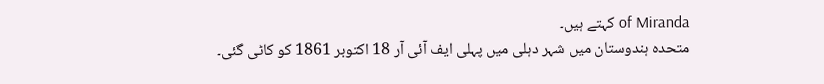of Miranda کہتے ہیں۔
متحدہ ہندوستان میں شہر دہلی میں پہلی ایف آئی آر 18 اکتوبر 1861 کو کاٹی گئی۔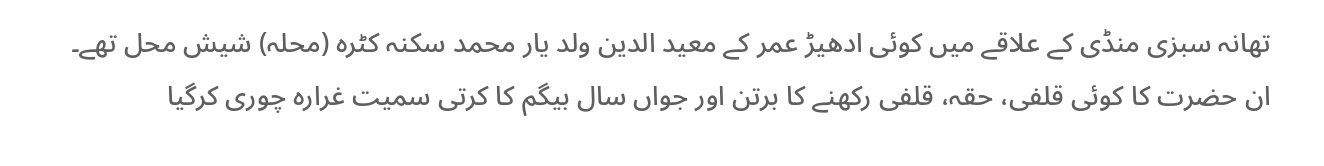تھانہ سبزی منڈی کے علاقے میں کوئی ادھیڑ عمر کے معید الدین ولد یار محمد سکنہ کٹرہ (محلہ) شیش محل تھے۔ ان حضرت کا کوئی قلفی، حقہ، قلفی رکھنے کا برتن اور جواں سال بیگم کا کرتی سمیت غرارہ چوری کرگیا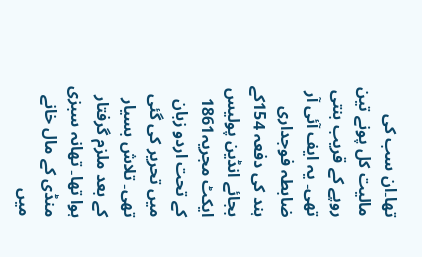تھا۔ان سب کی مالیت کل پونے تین روپے کے قریب بنتی تھی۔ یہ ایف آئی آر ضابطہ فوجداری ہند کی دفعہ 154کے بجائے انڈین پولیس ایکٹ مجریہ1861 کے تحت اردو زبان میں تحریر کی گئی تھی۔ تلاش بسیار کے بعد ملزم گرفتار ہوا تھا۔ تھانہ سبزی منڈی کے مال خانے میں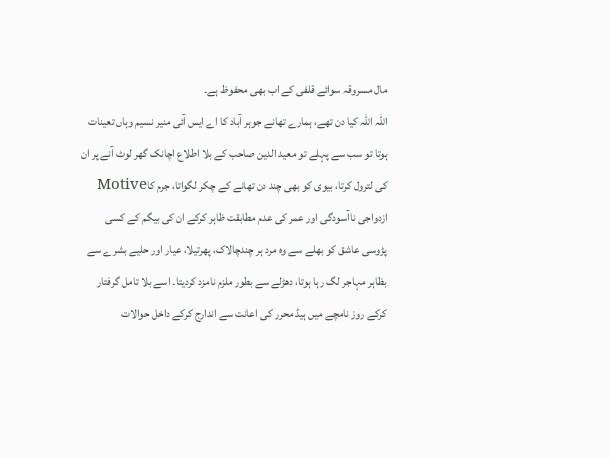مال مسروقہ سوائے قلفی کے اب بھی محفوظ ہے۔
اللہ اللہ کیا دن تھے، ہمارے تھانے جوہر آباد کا اے ایس آئی منیر نسیم وہاں تعینات ہوتا تو سب سے پہلے تو معید الدین صاحب کے بلا اطلاع اچانک گھر لوٹ آنے پر ان کی لترول کرتا، بیوی کو بھی چند دن تھانے کے چکر لگواتا، جرم کاMotive ازدواجی ناآسودگی اور عمر کی عدم مطابقت ظاہر کرکے ان کی بیگم کے کسی پڑوسی عاشق کو بھلے سے وہ مرد ہر چندچالاک، پھرتیلا، عیار اور حلیے بشرے سے بظاہر مہاجر لگ رہا ہوتا، دھڑلے سے بطور ملزم نامزد کردیتا۔ اسے بلا تامل گرفتار کرکے روز نامچے میں ہیڈ محرر کی اعانت سے اندارج کرکے داخل حوالات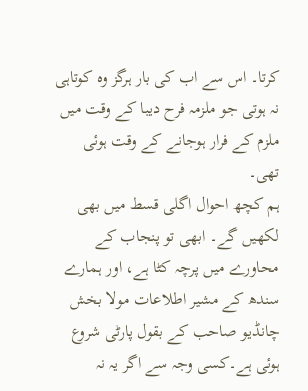کرتا۔ اس سے اب کی بار ہرگز وہ کوتاہی نہ ہوتی جو ملزمہ فرح دیبا کے وقت میں ملزم کے فرار ہوجانے کے وقت ہوئی تھی۔
ہم کچھ احوال اگلی قسط میں بھی لکھیں گے۔ ابھی تو پنجاب کے محاورے میں پرچہ کٹا ہے، اور ہمارے سندھ کے مشیر اطلاعات مولا بخش چانڈیو صاحب کے بقول پارٹی شروع ہوئی ہے۔کسی وجہ سے اگر یہ نہ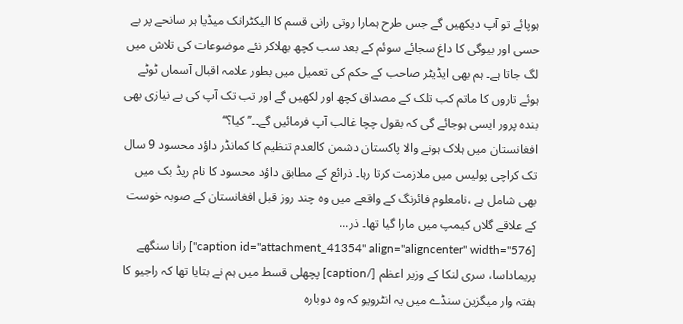ہوپائے تو آپ دیکھیں گے جس طرح ہمارا روتی رانی قسم کا الیکٹرانک میڈیا ہر سانحے پر بے حسی اور بیوگی کا داغ سجائے سوئم کے بعد سب کچھ بھلاکر نئے موضوعات کی تلاش میں لگ جاتا ہے۔ ہم بھی ایڈیٹر صاحب کے حکم کی تعمیل میں بطور علامہ اقبال آسماں ٹوٹے ہوئے تاروں کا ماتم کب تلک کے مصداق کچھ اور لکھیں گے اور تب تک آپ کی بے نیازی بھی بندہ پرور ایسی ہوجائے گی کہ بقول چچا غالب آپ فرمائیں گے۔۔’’کیا؟‘‘
افغانستان میں ہلاک ہونے والا پاکستان دشمن کالعدم تنظیم کا کمانڈر داؤد محسود 9 سال تک کراچی پولیس میں ملازمت کرتا رہا۔ ذرائع کے مطابق داؤد محسود کا نام ریڈ بک میں بھی شامل ہے ،نامعلوم فائرنگ کے واقعے میں وہ چند روز قبل افغانستان کے صوبہ خوست کے علاقے گلاں کیمپ میں مارا گیا تھا۔ ذر...
[caption id="attachment_41354" align="aligncenter" width="576"] رانا سنگھے پریماداسا، سری لنکا کے وزیر اعظم [/caption] پچھلی قسط میں ہم نے بتایا تھا کہ راجیو کا ہفتہ وار میگزین سنڈے میں یہ انٹرویو کہ وہ دوبارہ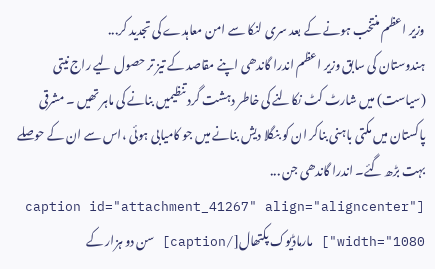وزیر اعظم منتخب ہونے کے بعد سری لنکا سے امن معاہدے کی تجدید کر...
ہندوستان کی سابق وزیر اعظم اندرا گاندھی اپنے مقاصد کے تیز تر حصول لیے راج نیتی (سیاست) میں شارٹ کٹ نکالنے کی خاطر دہشت گرد تنظیمیں بنانے کی ماہر تھیں ۔ مشرقی پاکستان میں مکتی باہنی بناکر ان کو بنگلا دیش بنانے میں جو کامیابی ہوئی ،اس سے ان کے حوصلے بہت بڑھ گئے۔ اندرا گاندھی جن ...
[caption id="attachment_41267" align="aligncenter" width="1080"] مارماڈیوک پکتھال[/caption] سن دو ہزار کے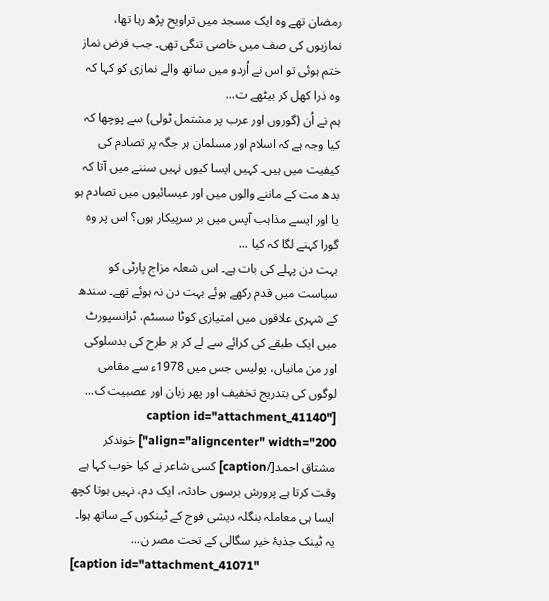رمضان تھے وہ ایک مسجد میں تراویح پڑھ رہا تھا، نمازیوں کی صف میں خاصی تنگی تھی۔ جب فرض نماز ختم ہوئی تو اس نے اُردو میں ساتھ والے نمازی کو کہا کہ وہ ذرا کھل کر بیٹھے ت...
ہم نے اُن (گوروں اور عرب پر مشتمل ٹولی) سے پوچھا کہ کیا وجہ ہے کہ اسلام اور مسلمان ہر جگہ پر تصادم کی کیفیت میں ہیں۔ کہیں ایسا کیوں نہیں سننے میں آتا کہ بدھ مت کے ماننے والوں میں اور عیسائیوں میں تصادم ہو یا اور ایسے مذاہب آپس میں بر سرپیکار ہوں؟ اس پر وہ گورا کہنے لگا کہ کیا ...
بہت دن پہلے کی بات ہے۔ اس شعلہ مزاج پارٹی کو سیاست میں قدم رکھے ہوئے بہت دن نہ ہوئے تھے۔ سندھ کے شہری علاقوں میں امتیازی کوٹا سسٹم، ٹرانسپورٹ میں ایک طبقے کی کرائے سے لے کر ہر طرح کی بدسلوکی اور من مانیاں، پولیس جس میں 1978ء سے مقامی لوگوں کی بتدریج تخفیف اور پھر زبان اور عصبیت ک...
[caption id="attachment_41140" align="aligncenter" width="200"] خوندکر مشتاق احمد[/caption] کسی شاعر نے کیا خوب کہا ہے وقت کرتا ہے پرورش برسوں حادثہ، ایک دم، نہیں ہوتا کچھ ایسا ہی معاملہ بنگلہ دیشی فوج کے ٹینکوں کے ساتھ ہوا۔ یہ ٹینک جذبۂ خیر سگالی کے تحت مصر ن...
[caption id="attachment_41071"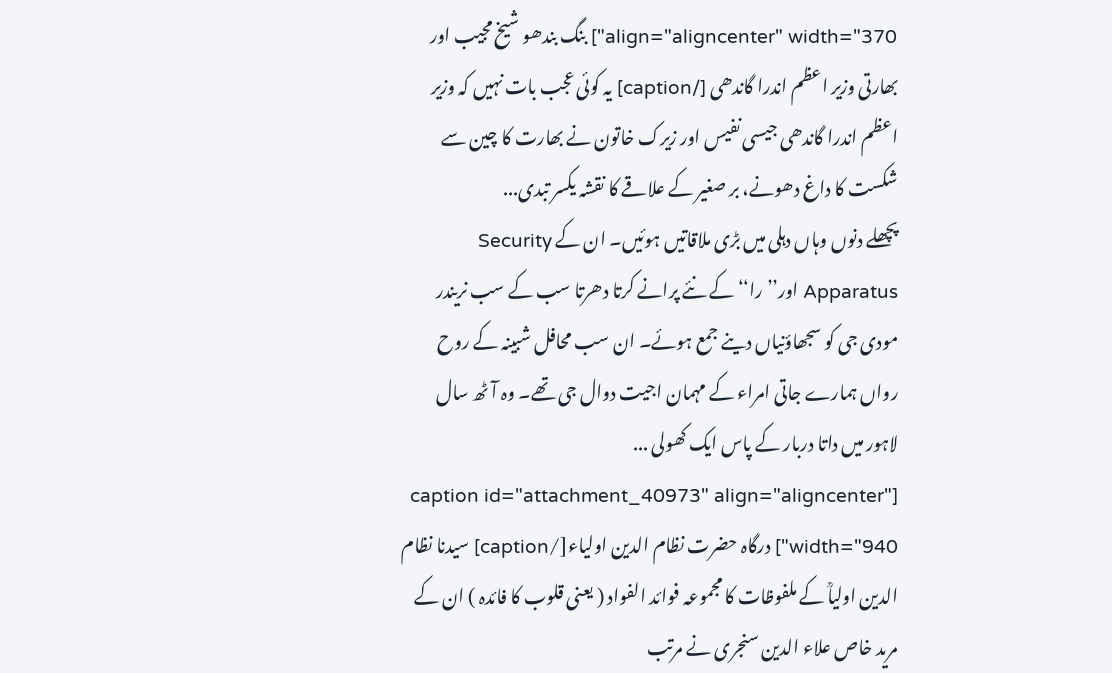align="aligncenter" width="370"] بنگ بندھو شیخ مجیب اور بھارتی وزیر اعظم اندرا گاندھی [/caption] یہ کوئی عجب بات نہیں کہ وزیر اعظم اندرا گاندھی جیسی نفیس اور زیرک خاتون نے بھارت کا چین سے شکست کا داغ دھونے، بر صغیر کے علاقے کا نقشہ یکسر تبدی...
پچھلے دنوں وہاں دہلی میں بڑی ملاقاتیں ہوئیں۔ ان کے Security Apparatus اور’’ را‘‘ کے نئے پرانے کرتا دھرتا سب کے سب نریندر مودی جی کو سجھاؤنیاں دینے جمع ہوئے۔ ان سب محافل شبینہ کے روح رواں ہمارے جاتی امراء کے مہمان اجیت دوال جی تھے۔ وہ آٹھ سال لاہور میں داتا دربار کے پاس ایک کھولی ...
[caption id="attachment_40973" align="aligncenter" width="940"] درگاہ حضرت نظام الدین اولیاء[/caption] سیدنا نظام الدین اولیاؒ کے ملفوظات کا مجموعہ فوائد الفواد ( یعنی قلوب کا فائدہ ) ان کے مرید خاص علاء الدین سنجری نے مرتب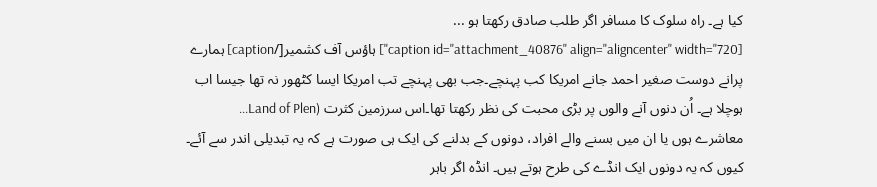کیا ہے۔ راہ سلوک کا مسافر اگر طلب صادق رکھتا ہو ...
[caption id="attachment_40876" align="aligncenter" width="720"] ہاؤس آف کشمیر[/caption] ہمارے پرانے دوست صغیر احمد جانے امریکا کب پہنچے۔جب بھی پہنچے تب امریکا ایسا کٹھور نہ تھا جیسا اب ہوچلا ہے۔ اُن دنوں آنے والوں پر بڑی محبت کی نظر رکھتا تھا۔اس سرزمین کثرت (Land of Plen...
معاشرے ہوں یا ان میں بسنے والے افراد، دونوں کے بدلنے کی ایک ہی صورت ہے کہ یہ تبدیلی اندر سے آئے۔ کیوں کہ یہ دونوں ایک انڈے کی طرح ہوتے ہیں۔ انڈہ اگر باہر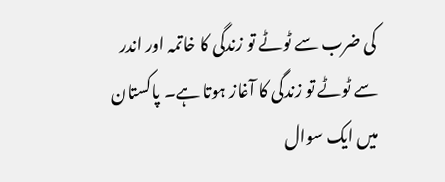کی ضرب سے ٹوٹے تو زندگی کا خاتمہ اور اندر سے ٹوٹے تو زندگی کا آغاز ہوتا ہے۔ پاکستان میں ایک سوال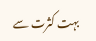بہت کثرت سے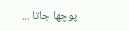پوچھا جاتا ...